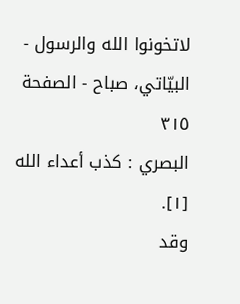لاتخونوا الله والرسول - البيّاتي، صباح - الصفحة ٣١٥
البصري : كذب أعداء الله [١].
وقد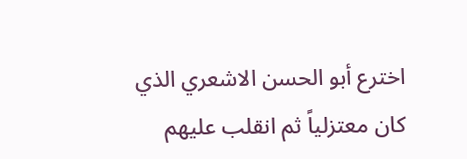اخترع أبو الحسن الاشعري الذي كان معتزلياً ثم انقلب عليهم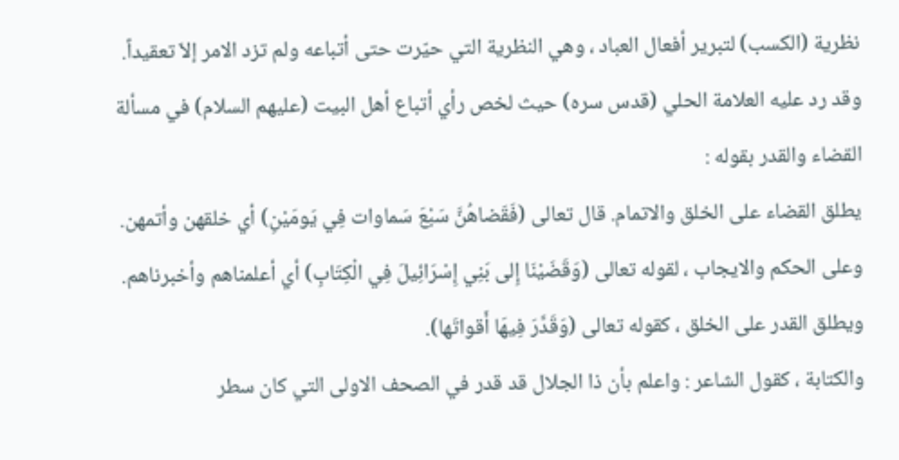نظرية (الكسب) لتبرير أفعال العباد ، وهي النظرية التي حيّرت حتى أتباعه ولم تزد الامر إلاّ تعقيداً.
وقد رد عليه العلامة الحلي (قدس سره) حيث لخص رأي أتباع أهل البيت (عليهم السلام) في مسألة القضاء والقدر بقوله :
يطلق القضاء على الخلق والاتمام. قال تعالى (فَقَضاهُنَّ سَبْعَ سَماوات فِي يَومَيْنِ) أي خلقهن وأتمهن.
وعلى الحكم والايجاب ، لقوله تعالى (وَقَضَيْنَا إِلى بَنِي إِسْرَائِيلَ فِي الْكِتَابِ) أي أعلمناهم وأخبرناهم.
ويطلق القدر على الخلق ، كقوله تعالى (وَقَدَّرَ فِيهَا أَقواتَها).
والكتابة ، كقول الشاعر : واعلم بأن ذا الجلال قد قدر في الصحف الاولى التي كان سطر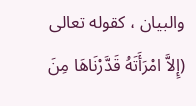والبيان ، كقوله تعالى (إِلاَّ امْرَأَتَهُ قَدَّرْنَاهَا مِنَ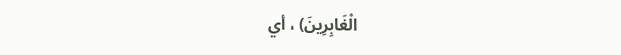الْغَابِرِينَ) ، أي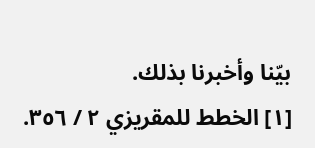بيّنا وأخبرنا بذلك.
[١] الخطط للمقريزي ٢ / ٣٥٦.